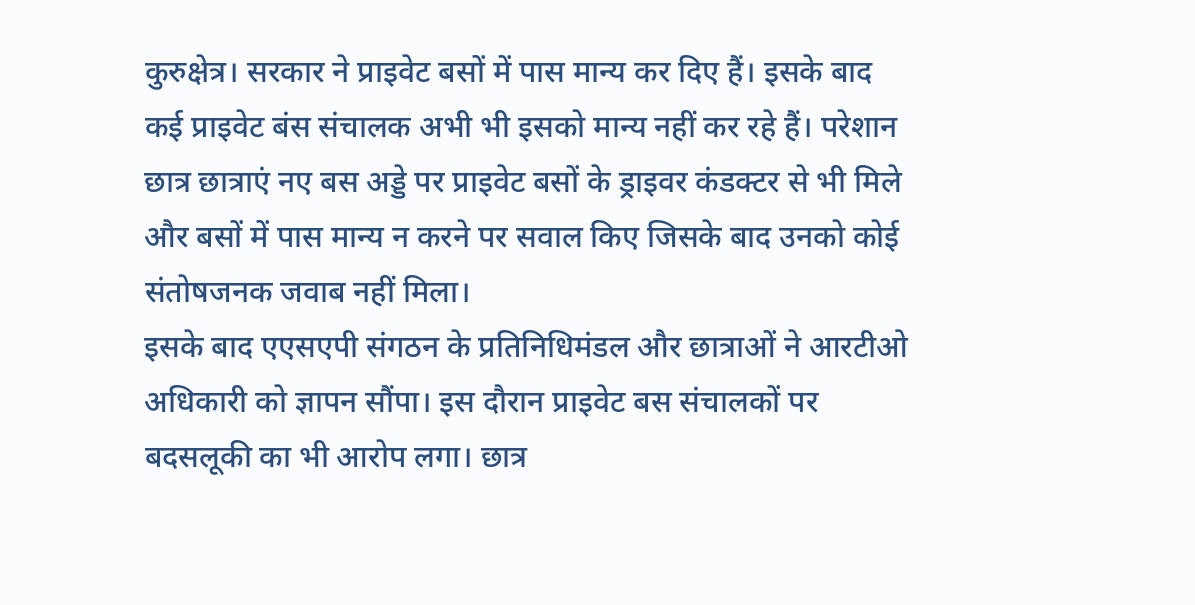कुरुक्षेत्र। सरकार ने प्राइवेट बसों में पास मान्य कर दिए हैं। इसके बाद कई प्राइवेट बंस संचालक अभी भी इसको मान्य नहीं कर रहे हैं। परेशान छात्र छात्राएं नए बस अड्डे पर प्राइवेट बसों के ड्राइवर कंडक्टर से भी मिले और बसों में पास मान्य न करने पर सवाल किए जिसके बाद उनको कोई संतोषजनक जवाब नहीं मिला।
इसके बाद एएसएपी संगठन के प्रतिनिधिमंडल और छात्राओं ने आरटीओ अधिकारी को ज्ञापन सौंपा। इस दौरान प्राइवेट बस संचालकों पर बदसलूकी का भी आरोप लगा। छात्र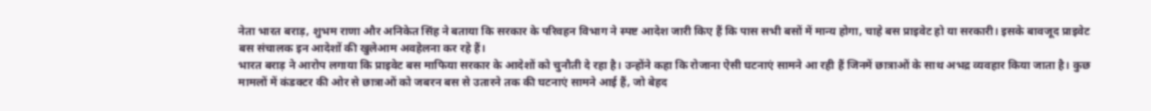नेता भारत बराड़, शुभम राणा और अनिकेत सिंह ने बताया कि सरकार के परिवहन विभाग ने स्पष्ट आदेश जारी किए हैं कि पास सभी बसों में मान्य होगा, चाहे बस प्राइवेट हो या सरकारी। इसके बावजूद प्राइवेट बस संचालक इन आदेशों की खुलेआम अवहेलना कर रहे हैं।
भारत बराड़ ने आरोप लगाया कि प्राइवेट बस माफिया सरकार के आदेशों को चुनौती दे रहा है। उन्होंने कहा कि रोजाना ऐसी घटनाएं सामने आ रही हैं जिनमें छात्राओं के साथ अभद्र व्यवहार किया जाता है। कुछ मामलों में कंडक्टर की ओर से छात्राओं को जबरन बस से उतारने तक की घटनाएं सामने आई हैं, जो बेहद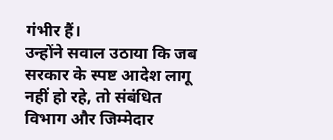गंभीर हैं।
उन्होंने सवाल उठाया कि जब सरकार के स्पष्ट आदेश लागू नहीं हो रहे, तो संबंधित विभाग और जिम्मेदार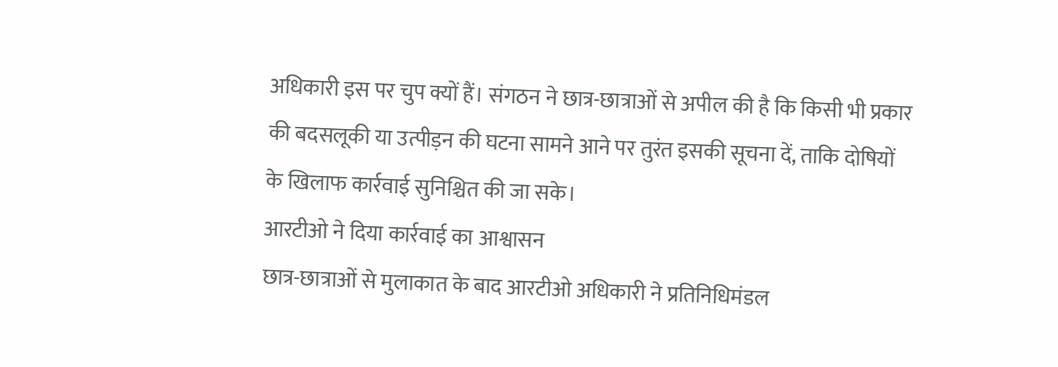अधिकारी इस पर चुप क्यों हैं। संगठन ने छात्र-छात्राओं से अपील की है कि किसी भी प्रकार की बदसलूकी या उत्पीड़न की घटना सामने आने पर तुरंत इसकी सूचना दें, ताकि दोषियों के खिलाफ कार्रवाई सुनिश्चित की जा सके।
आरटीओ ने दिया कार्रवाई का आश्वासन
छात्र-छात्राओं से मुलाकात के बाद आरटीओ अधिकारी ने प्रतिनिधिमंडल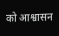को आश्वासन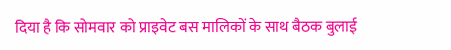दिया है कि सोमवार को प्राइवेट बस मालिकों के साथ बैठक बुलाई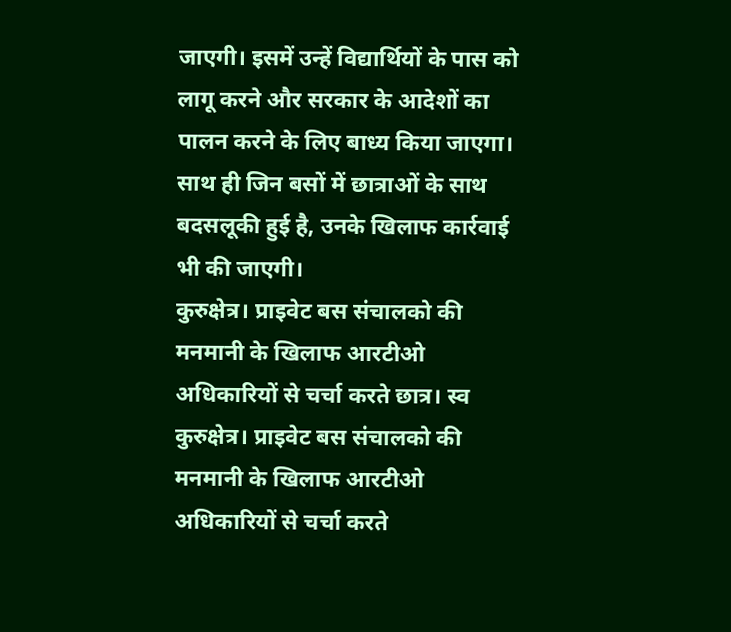जाएगी। इसमें उन्हें विद्यार्थियों के पास को लागू करने और सरकार के आदेशों का पालन करने के लिए बाध्य किया जाएगा। साथ ही जिन बसों में छात्राओं के साथ बदसलूकी हुई है, उनके खिलाफ कार्रवाई भी की जाएगी।
कुरुक्षेत्र। प्राइवेट बस संचालको की मनमानी के खिलाफ आरटीओ अधिकारियों से चर्चा करते छात्र। स्व
कुरुक्षेत्र। प्राइवेट बस संचालको की मनमानी के खिलाफ आरटीओ अधिकारियों से चर्चा करते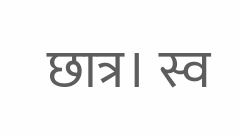छात्र। स्व